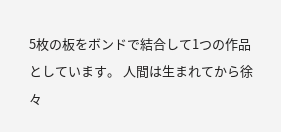5枚の板をボンドで結合して1つの作品としています。 人間は生まれてから徐々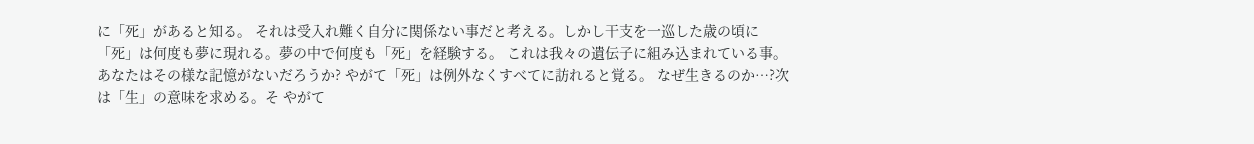に「死」があると知る。 それは受入れ難く自分に関係ない事だと考える。しかし干支を一巡した歳の頃に「死」は何度も夢に現れる。夢の中で何度も「死」を経験する。 これは我々の遺伝子に組み込まれている事。あなたはその様な記憶がないだろうか? やがて「死」は例外なくすべてに訪れると覚る。 なぜ生きるのか…?次は「生」の意味を求める。そ やがて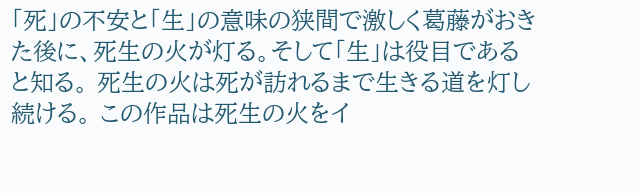「死」の不安と「生」の意味の狭間で激しく葛藤がおきた後に、死生の火が灯る。そして「生」は役目であると知る。 死生の火は死が訪れるまで生きる道を灯し続ける。 この作品は死生の火をイ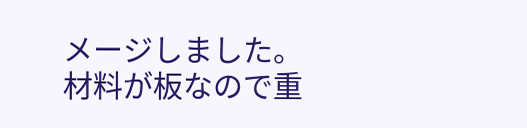メージしました。
材料が板なので重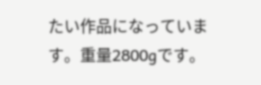たい作品になっています。重量2800gです。